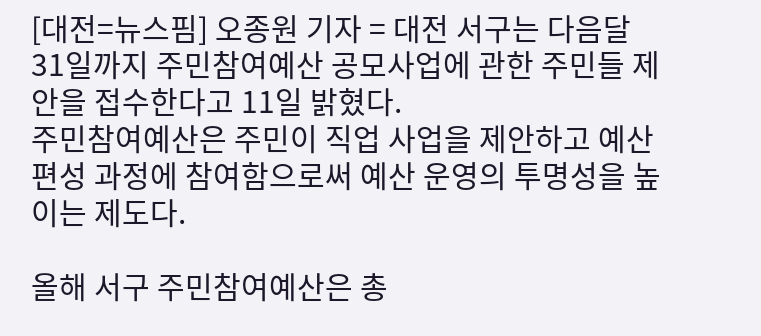[대전=뉴스핌] 오종원 기자 = 대전 서구는 다음달 31일까지 주민참여예산 공모사업에 관한 주민들 제안을 접수한다고 11일 밝혔다.
주민참여예산은 주민이 직업 사업을 제안하고 예산 편성 과정에 참여함으로써 예산 운영의 투명성을 높이는 제도다.

올해 서구 주민참여예산은 총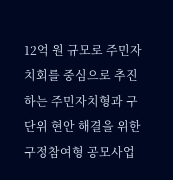12억 원 규모로 주민자치회를 중심으로 추진하는 주민자치형과 구 단위 현안 해결을 위한 구정참여형 공모사업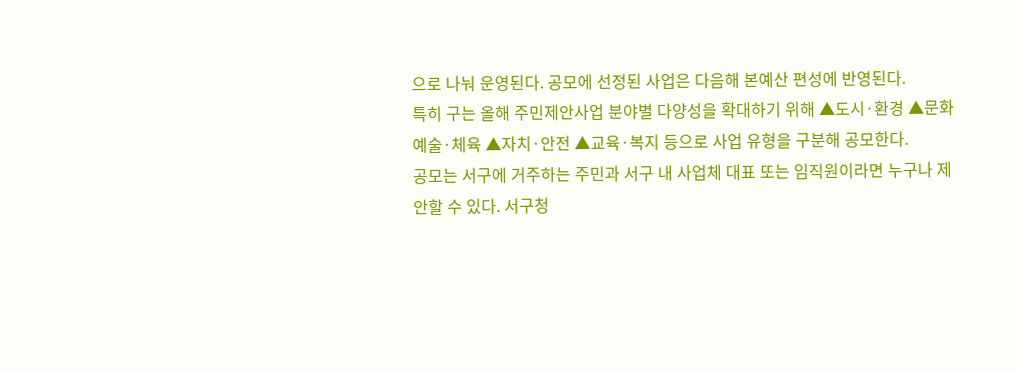으로 나눠 운영된다. 공모에 선정된 사업은 다음해 본예산 편성에 반영된다.
특히 구는 올해 주민제안사업 분야별 다양성을 확대하기 위해 ▲도시·환경 ▲문화예술·체육 ▲자치·안전 ▲교육·복지 등으로 사업 유형을 구분해 공모한다.
공모는 서구에 거주하는 주민과 서구 내 사업체 대표 또는 임직원이라면 누구나 제안할 수 있다. 서구청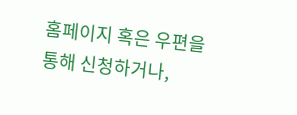홈페이지 혹은 우편을 통해 신청하거나,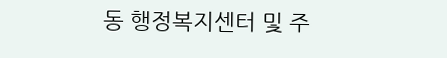동 행정복지센터 및 주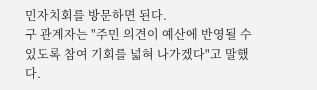민자치회를 방문하면 된다.
구 관계자는 "주민 의견이 예산에 반영될 수 있도록 참여 기회를 넓혀 나가겠다"고 말했다.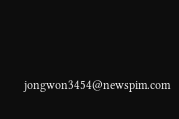jongwon3454@newspim.com